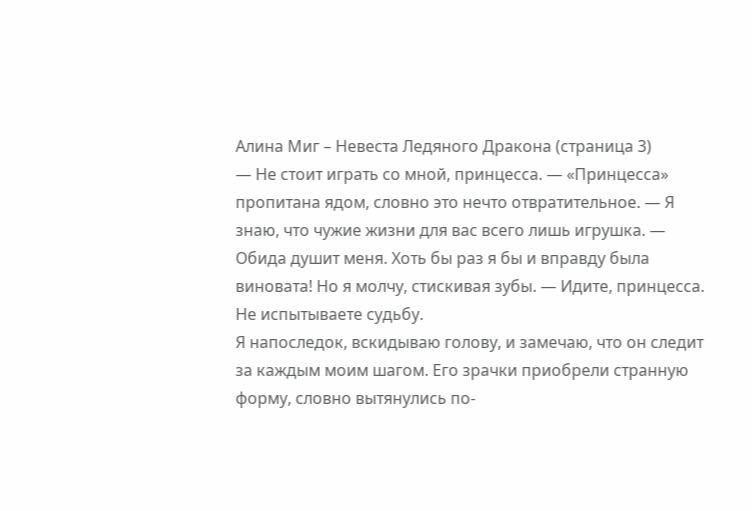Алина Миг – Невеста Ледяного Дракона (страница 3)
― Не стоит играть со мной, принцесса. ― «Принцесса» пропитана ядом, словно это нечто отвратительное. ― Я знаю, что чужие жизни для вас всего лишь игрушка. ― Обида душит меня. Хоть бы раз я бы и вправду была виновата! Но я молчу, стискивая зубы. ― Идите, принцесса. Не испытываете судьбу.
Я напоследок, вскидываю голову, и замечаю, что он следит за каждым моим шагом. Его зрачки приобрели странную форму, словно вытянулись по-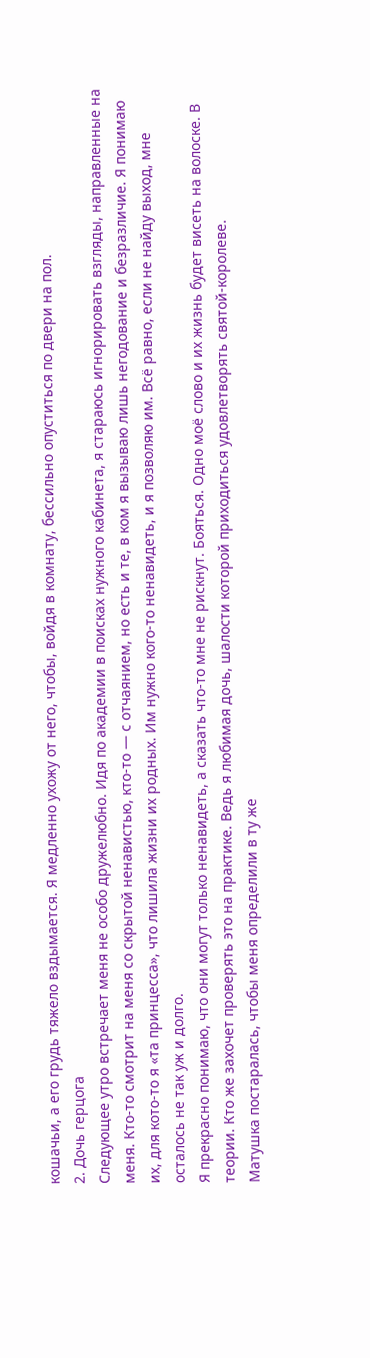кошачьи, а его грудь тяжело вздымается. Я медленно ухожу от него, чтобы, войдя в комнату, бессильно опуститься по двери на пол.
2. Дочь герцога
Следующее утро встречает меня не особо дружелюбно. Идя по академии в поисках нужного кабинета, я стараюсь игнорировать взгляды, направленные на меня. Кто-то смотрит на меня со скрытой ненавистью, кто-то ― с отчаянием, но есть и те, в ком я вызываю лишь негодование и безразличие. Я понимаю их, для кото-то я «та принцесса», что лишила жизни их родных. Им нужно кого-то ненавидеть, и я позволяю им. Всё равно, если не найду выход, мне осталось не так уж и долго.
Я прекрасно понимаю, что они могут только ненавидеть, а сказать что-то мне не рискнут. Бояться. Одно моё слово и их жизнь будет висеть на волоске. В теории. Кто же захочет проверять это на практике. Ведь я любимая дочь, шалости которой приходиться удовлетворять святой-королеве.
Матушка постаралась, чтобы меня определили в ту же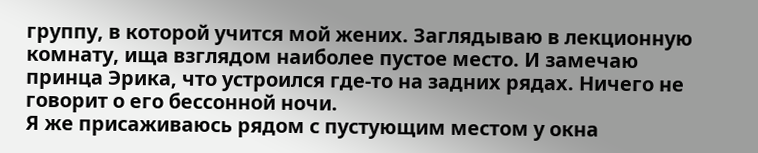группу, в которой учится мой жених. Заглядываю в лекционную комнату, ища взглядом наиболее пустое место. И замечаю принца Эрика, что устроился где-то на задних рядах. Ничего не говорит о его бессонной ночи.
Я же присаживаюсь рядом с пустующим местом у окна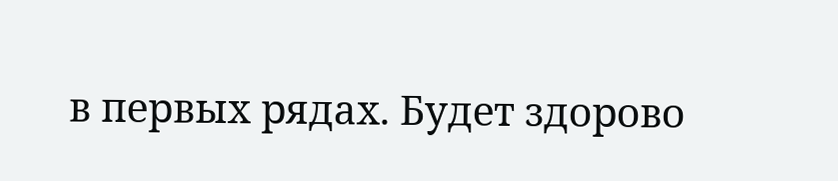в первых рядах. Будет здорово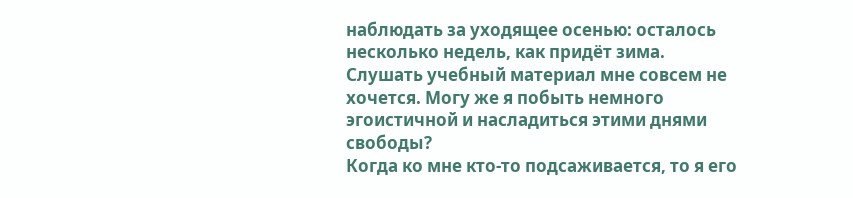наблюдать за уходящее осенью: осталось несколько недель, как придёт зима.
Слушать учебный материал мне совсем не хочется. Могу же я побыть немного эгоистичной и насладиться этими днями свободы?
Когда ко мне кто-то подсаживается, то я его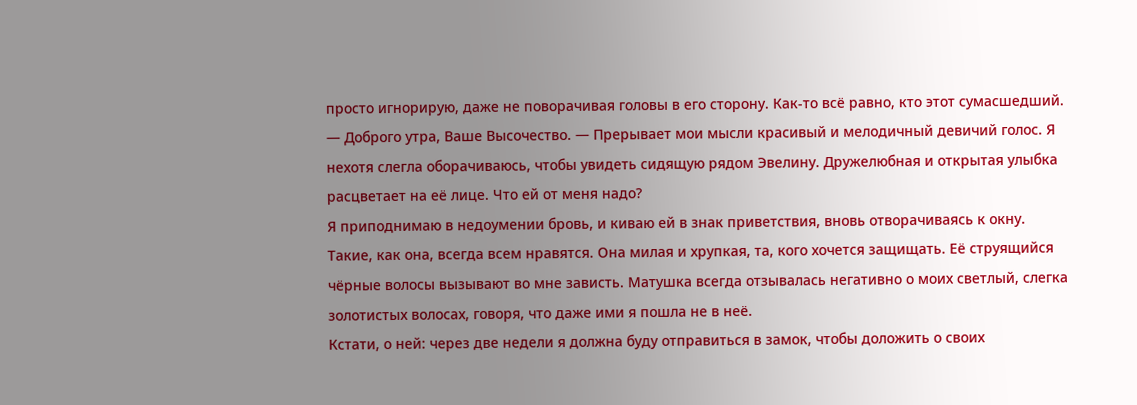просто игнорирую, даже не поворачивая головы в его сторону. Как-то всё равно, кто этот сумасшедший.
― Доброго утра, Ваше Высочество. ― Прерывает мои мысли красивый и мелодичный девичий голос. Я нехотя слегла оборачиваюсь, чтобы увидеть сидящую рядом Эвелину. Дружелюбная и открытая улыбка расцветает на её лице. Что ей от меня надо?
Я приподнимаю в недоумении бровь, и киваю ей в знак приветствия, вновь отворачиваясь к окну.
Такие, как она, всегда всем нравятся. Она милая и хрупкая, та, кого хочется защищать. Её струящийся чёрные волосы вызывают во мне зависть. Матушка всегда отзывалась негативно о моих светлый, слегка золотистых волосах, говоря, что даже ими я пошла не в неё.
Кстати, о ней: через две недели я должна буду отправиться в замок, чтобы доложить о своих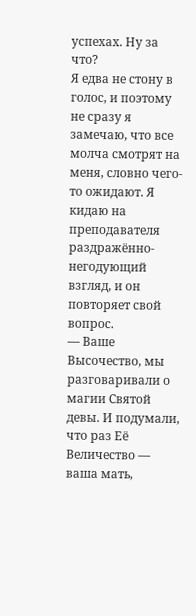успехах. Ну за что?
Я едва не стону в голос, и поэтому не сразу я замечаю, что все молча смотрят на меня, словно чего-то ожидают. Я кидаю на преподавателя раздражённо-негодующий взгляд, и он повторяет свой вопрос.
― Ваше Высочество, мы разговаривали о магии Святой девы. И подумали, что раз Её Величество — ваша мать,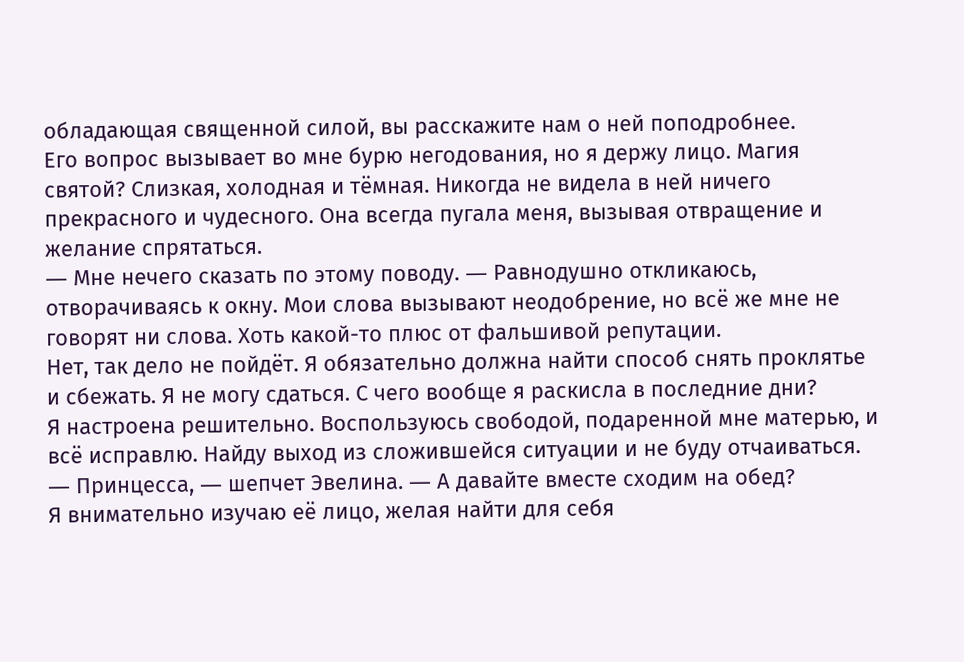обладающая священной силой, вы расскажите нам о ней поподробнее.
Его вопрос вызывает во мне бурю негодования, но я держу лицо. Магия святой? Слизкая, холодная и тёмная. Никогда не видела в ней ничего прекрасного и чудесного. Она всегда пугала меня, вызывая отвращение и желание спрятаться.
― Мне нечего сказать по этому поводу. ― Равнодушно откликаюсь, отворачиваясь к окну. Мои слова вызывают неодобрение, но всё же мне не говорят ни слова. Хоть какой-то плюс от фальшивой репутации.
Нет, так дело не пойдёт. Я обязательно должна найти способ снять проклятье и сбежать. Я не могу сдаться. С чего вообще я раскисла в последние дни?
Я настроена решительно. Воспользуюсь свободой, подаренной мне матерью, и всё исправлю. Найду выход из сложившейся ситуации и не буду отчаиваться.
― Принцесса, ― шепчет Эвелина. ― А давайте вместе сходим на обед?
Я внимательно изучаю её лицо, желая найти для себя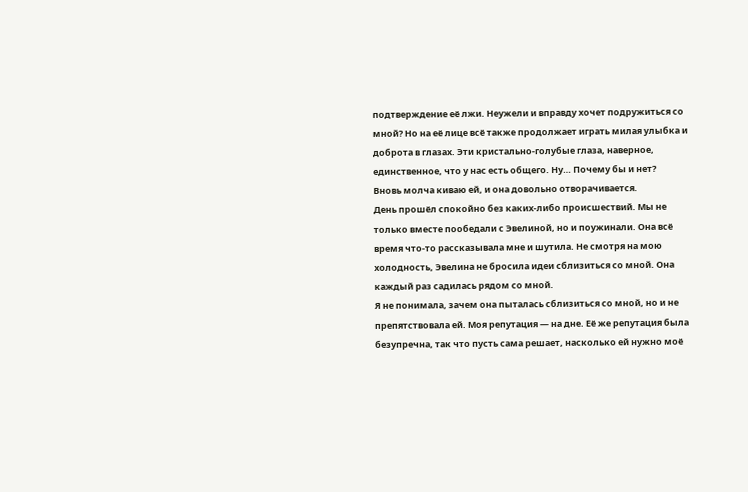подтверждение её лжи. Неужели и вправду хочет подружиться со мной? Но на её лице всё также продолжает играть милая улыбка и доброта в глазах. Эти кристально-голубые глаза, наверное, единственное, что у нас есть общего. Ну… Почему бы и нет?
Вновь молча киваю ей, и она довольно отворачивается.
День прошёл спокойно без каких-либо происшествий. Мы не только вместе пообедали с Эвелиной, но и поужинали. Она всё время что-то рассказывала мне и шутила. Не смотря на мою холодность, Эвелина не бросила идеи сблизиться со мной. Она каждый раз садилась рядом со мной.
Я не понимала, зачем она пыталась сблизиться со мной, но и не препятствовала ей. Моя репутация ― на дне. Её же репутация была безупречна, так что пусть сама решает, насколько ей нужно моё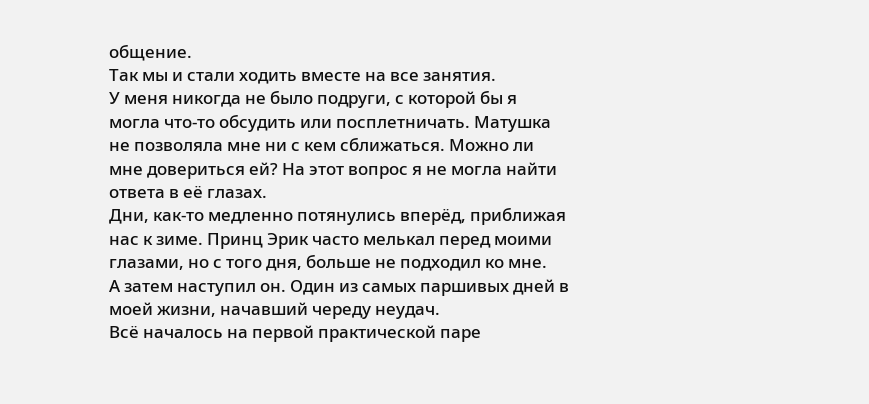общение.
Так мы и стали ходить вместе на все занятия.
У меня никогда не было подруги, с которой бы я могла что-то обсудить или посплетничать. Матушка не позволяла мне ни с кем сближаться. Можно ли мне довериться ей? На этот вопрос я не могла найти ответа в её глазах.
Дни, как-то медленно потянулись вперёд, приближая нас к зиме. Принц Эрик часто мелькал перед моими глазами, но с того дня, больше не подходил ко мне.
А затем наступил он. Один из самых паршивых дней в моей жизни, начавший череду неудач.
Всё началось на первой практической паре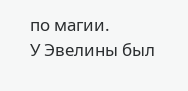по магии.
У Эвелины был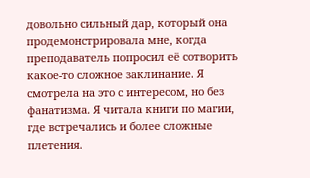довольно сильный дар, который она продемонстрировала мне, когда преподаватель попросил её сотворить какое-то сложное заклинание. Я смотрела на это с интересом, но без фанатизма. Я читала книги по магии, где встречались и более сложные плетения.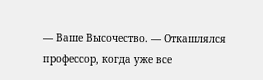― Ваше Высочество. ― Откашлялся профессор, когда уже все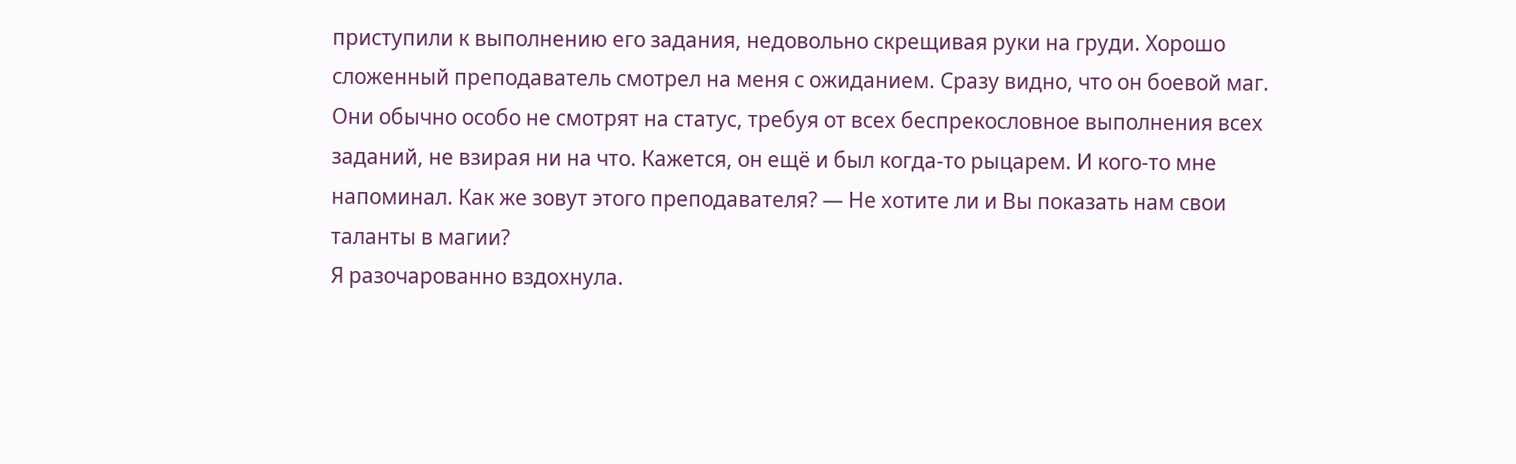приступили к выполнению его задания, недовольно скрещивая руки на груди. Хорошо сложенный преподаватель смотрел на меня с ожиданием. Сразу видно, что он боевой маг. Они обычно особо не смотрят на статус, требуя от всех беспрекословное выполнения всех заданий, не взирая ни на что. Кажется, он ещё и был когда-то рыцарем. И кого-то мне напоминал. Как же зовут этого преподавателя? ― Не хотите ли и Вы показать нам свои таланты в магии?
Я разочарованно вздохнула.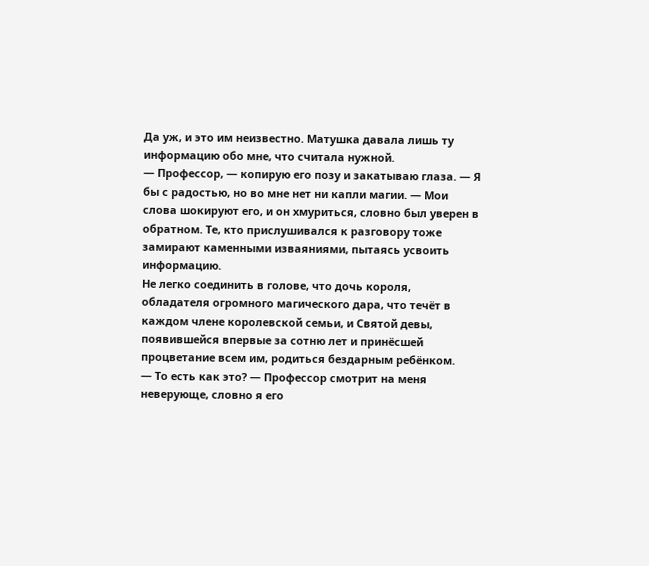Да уж, и это им неизвестно. Матушка давала лишь ту информацию обо мне, что считала нужной.
― Профессор, ― копирую его позу и закатываю глаза. ― Я бы с радостью, но во мне нет ни капли магии. ― Мои слова шокируют его, и он хмуриться, словно был уверен в обратном. Те, кто прислушивался к разговору тоже замирают каменными изваяниями, пытаясь усвоить информацию.
Не легко соединить в голове, что дочь короля, обладателя огромного магического дара, что течёт в каждом члене королевской семьи, и Святой девы, появившейся впервые за сотню лет и принёсшей процветание всем им, родиться бездарным ребёнком.
― То есть как это? ― Профессор смотрит на меня неверующе, словно я его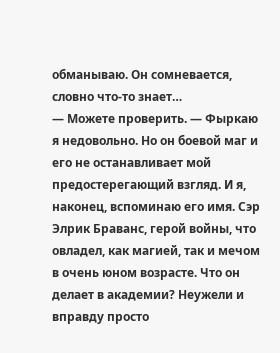обманываю. Он сомневается, словно что-то знает…
― Можете проверить. ― Фыркаю я недовольно. Но он боевой маг и его не останавливает мой предостерегающий взгляд. И я, наконец, вспоминаю его имя. Сэр Элрик Браванс, герой войны, что овладел, как магией, так и мечом в очень юном возрасте. Что он делает в академии? Неужели и вправду просто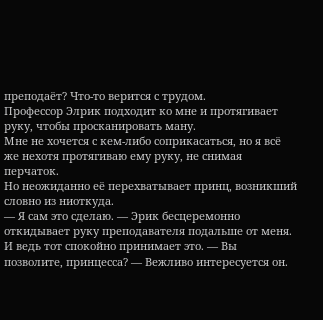преподаёт? Что-то верится с трудом.
Профессор Элрик подходит ко мне и протягивает руку, чтобы просканировать ману.
Мне не хочется с кем-либо соприкасаться, но я всё же нехотя протягиваю ему руку, не снимая перчаток.
Но неожиданно её перехватывает принц, возникший словно из ниоткуда.
― Я сам это сделаю. ― Эрик бесцеремонно откидывает руку преподавателя подальше от меня. И ведь тот спокойно принимает это. ― Вы позволите, принцесса? ― Вежливо интересуется он.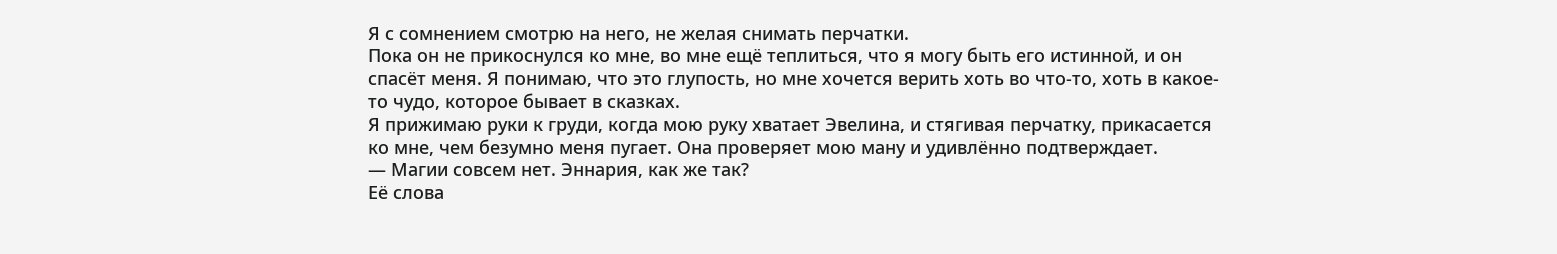Я с сомнением смотрю на него, не желая снимать перчатки.
Пока он не прикоснулся ко мне, во мне ещё теплиться, что я могу быть его истинной, и он спасёт меня. Я понимаю, что это глупость, но мне хочется верить хоть во что-то, хоть в какое-то чудо, которое бывает в сказках.
Я прижимаю руки к груди, когда мою руку хватает Эвелина, и стягивая перчатку, прикасается ко мне, чем безумно меня пугает. Она проверяет мою ману и удивлённо подтверждает.
― Магии совсем нет. Эннария, как же так?
Её слова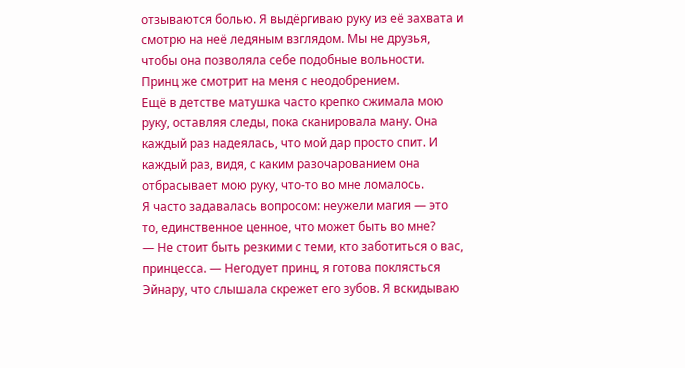отзываются болью. Я выдёргиваю руку из её захвата и смотрю на неё ледяным взглядом. Мы не друзья, чтобы она позволяла себе подобные вольности.
Принц же смотрит на меня с неодобрением.
Ещё в детстве матушка часто крепко сжимала мою руку, оставляя следы, пока сканировала ману. Она каждый раз надеялась, что мой дар просто спит. И каждый раз, видя, с каким разочарованием она отбрасывает мою руку, что-то во мне ломалось.
Я часто задавалась вопросом: неужели магия — это то, единственное ценное, что может быть во мне?
― Не стоит быть резкими с теми, кто заботиться о вас, принцесса. ― Негодует принц, я готова поклясться Эйнару, что слышала скрежет его зубов. Я вскидываю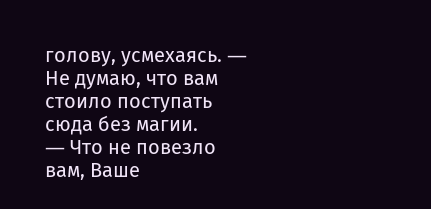голову, усмехаясь. ― Не думаю, что вам стоило поступать сюда без магии.
― Что не повезло вам, Ваше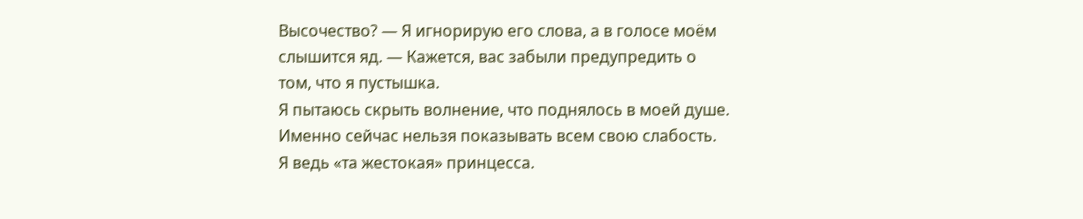Высочество? ― Я игнорирую его слова, а в голосе моём слышится яд. ― Кажется, вас забыли предупредить о том, что я пустышка.
Я пытаюсь скрыть волнение, что поднялось в моей душе. Именно сейчас нельзя показывать всем свою слабость. Я ведь «та жестокая» принцесса.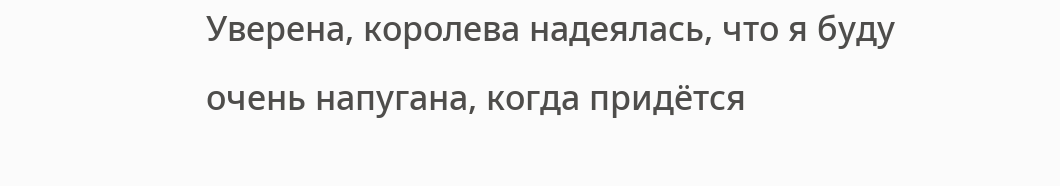Уверена, королева надеялась, что я буду очень напугана, когда придётся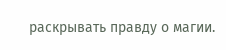раскрывать правду о магии.